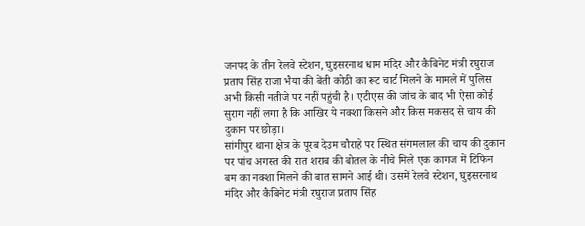जनपद के तीन रेलवे स्टेशन, घुइसरनाथ धाम मंदिर और कैबिनेट मंत्री रघुराज प्रताप सिंह राजा भैया की बेंती कोठी का रूट चार्ट मिलने के मामले में पुलिस अभी किसी नतीजे पर नहीं पहुंची है। एटीएस की जांच के बाद भी ऐसा कोई सुराग नहीं लगा है कि आखिर ये नक्शा किसने और किस मकसद से चाय की दुकान पर छोड़ा।
सांगीपुर थाना क्षेत्र के पूरब देउम चौराहे पर स्थित संगमलाल की चाय की दुकान पर पांच अगस्त की रात शराब की बोतल के नीचे मिले एक कागज में टिफिन बम का नक्शा मिलने की बात सामने आई थी। उसमें रेलवे स्टेशन, घुइसरनाथ मंदिर और कैबिनेट मंत्री रघुराज प्रताप सिंह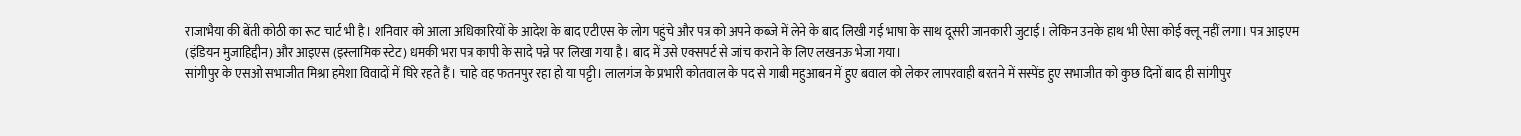राजाभैया की बेंती कोठी का रूट चार्ट भी है। शनिवार को आला अधिकारियों के आदेश के बाद एटीएस के लोग पहुंचे और पत्र को अपने कब्जे में लेने के बाद लिखी गई भाषा के साथ दूसरी जानकारी जुटाई। लेकिन उनके हाथ भी ऐसा कोई क्लू नहीं लगा। पत्र आइएम (इंडियन मुजाहिद्दीन) और आइएस (इस्लामिक स्टेट) धमकी भरा पत्र कापी के सादे पन्ने पर लिखा गया है। बाद में उसे एक्सपर्ट से जांच कराने के लिए लखनऊ भेजा गया।
सांगीपुर के एसओ सभाजीत मिश्रा हमेशा विवादों में घिरे रहते हैं। चाहे वह फतनपुर रहा हो या पट्टी। लालगंज के प्रभारी कोतवाल के पद से गाबी महुआबन में हुए बवाल को लेकर लापरवाही बरतने में सस्पेंड हुए सभाजीत को कुछ दिनों बाद ही सांगीपुर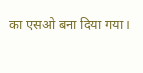का एसओ बना दिया गया।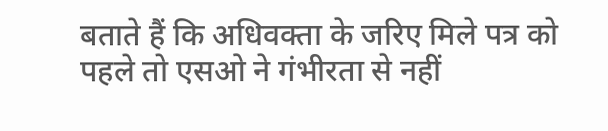बताते हैं कि अधिवक्ता के जरिए मिले पत्र को पहले तो एसओ ने गंभीरता से नहीं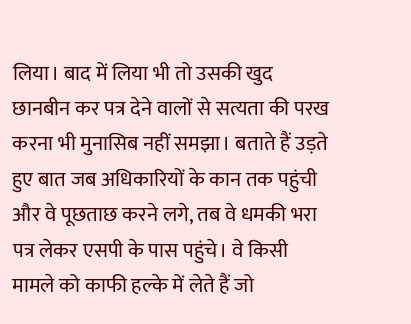लिया। बाद में लिया भी तो उसकी खुद छानबीन कर पत्र देने वालों से सत्यता की परख करना भी मुनासिब नहीं समझा। बताते हैं उड़ते हुए बात जब अधिकारियों के कान तक पहुंची और वे पूछताछ करने लगे, तब वे धमकी भरा पत्र लेकर एसपी के पास पहुंचे। वे किसी मामले को काफी हल्के में लेते हैं जो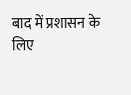बाद में प्रशासन के लिए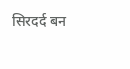सिरदर्द बन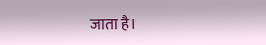जाता है।